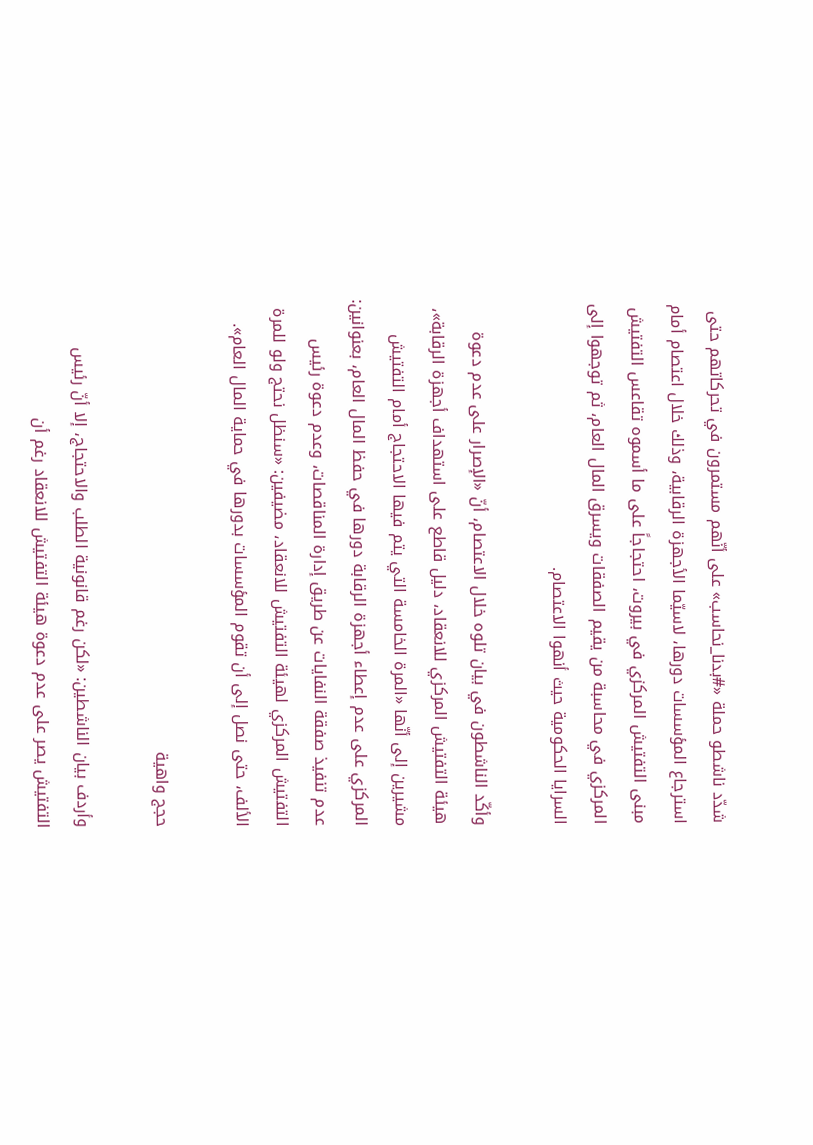شدّد ناشطو حملة «#بدنا_نحاسب» على أنّهم مستمرون في تحركاتهم حتى استرجاع المؤسسات دورها، لاسيّما الأجهزة الرقابية، وذلك خلال اعتصام أمام مبنى التفتيش المركزي في بيروت، احتجاجاً على ما أسموه تقاعس التفتيش المركزي في محاسبة من يقيم الصفقات ويسرق المال العام، ثم توجهوا إلى السرايا الحكومية حيث أنهوا الاعتصام.

وأكّد الناشطون في بيان تلوه خلال الاعتصام، أنّ «الإصرار على عدم دعوة هيئة التفتيش المركزي للانعقاد، دليل قاطع على استهداف أجهزة الرقابة»، مشيرين إلى أنّها «المرة الخامسة التي يتم فيها الاحتجاج أمام التفتيش المركزي على عدم إعطاء أجهزة الرقابة دورها في حفظ المال العام، بعنوانين: عدم تنفيذ صفقة النفايات عن طريق إدارة المناقصات، وعدم دعوة رئيس التفتيش المركزي لهيئة التفتيش للانعقاد، مضيفين: «سنظل نحتج ولو للمرة الألف، حتى نصل إلى أن تقوم المؤسسات بدورها في حماية المال العام».

حجج واهية

وأردف بيان الناشطين: «لكن رغم قانونية الطلب والاحتجاج، إلا أنّ رئيس التفتيش يصر على عدم دعوة هيئة التفتيش للانعقاد رغم أن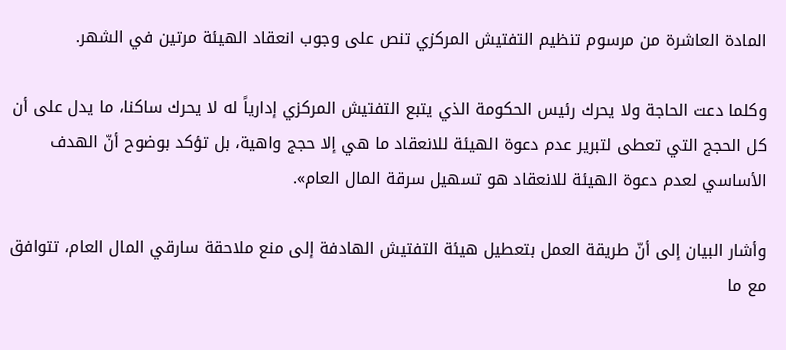المادة العاشرة من مرسوم تنظيم التفتيش المركزي تنص على وجوب انعقاد الهيئة مرتين في الشهر.

وكلما دعت الحاجة ولا يحرك رئيس الحكومة الذي يتبع التفتيش المركزي إدارياً له لا يحرك ساكنا، ما يدل على أن كل الحجج التي تعطى لتبرير عدم دعوة الهيئة للانعقاد ما هي إلا حجج واهية، بل تؤكد بوضوح أنّ الهدف الأساسي لعدم دعوة الهيئة للانعقاد هو تسهيل سرقة المال العام».

وأشار البيان إلى أنّ طريقة العمل بتعطيل هيئة التفتيش الهادفة إلى منع ملاحقة سارقي المال العام، تتوافق مع ما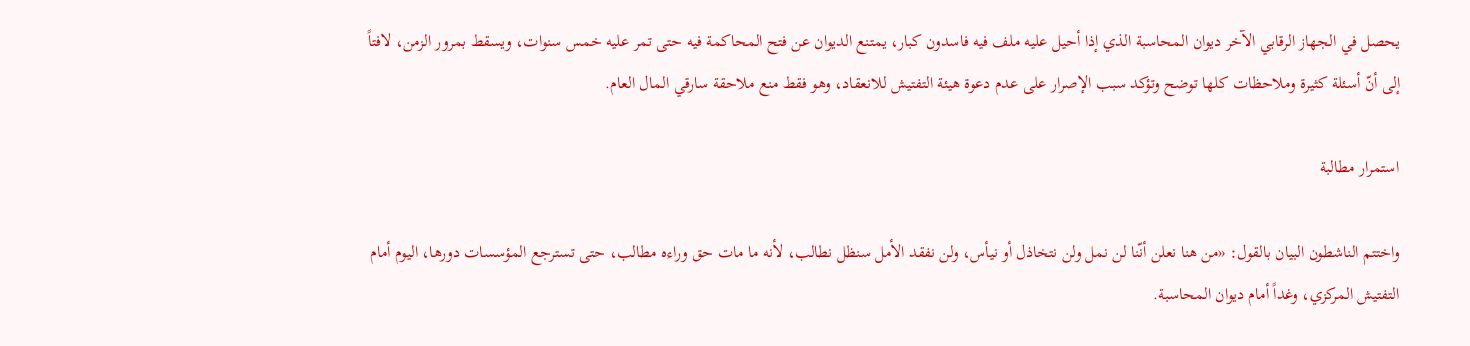يحصل في الجهاز الرقابي الآخر ديوان المحاسبة الذي إذا أحيل عليه ملف فيه فاسدون كبار، يمتنع الديوان عن فتح المحاكمة فيه حتى تمر عليه خمس سنوات، ويسقط بمرور الزمن، لافتاً إلى أنّ أسئلة كثيرة وملاحظات كلها توضح وتؤكد سبب الإصرار على عدم دعوة هيئة التفتيش للانعقاد، وهو فقط منع ملاحقة سارقي المال العام.

استمرار مطالبة

واختتم الناشطون البيان بالقول: «من هنا نعلن أنّنا لن نمل ولن نتخاذل أو نيأس، ولن نفقد الأمل سنظل نطالب، لأنه ما مات حق وراءه مطالب، حتى تسترجع المؤسسات دورها، اليوم أمام التفتيش المركزي، وغداً أمام ديوان المحاسبة.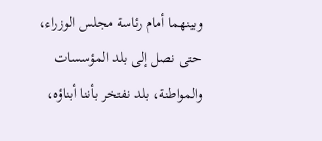وبينهما أمام رئاسة مجلس الوزراء، حتى نصل إلى بلد المؤسسات والمواطنة، بلد نفتخر بأننا أبناؤه،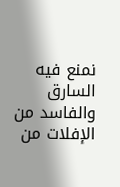نمنع فيه السارق والفاسد من الإفلات من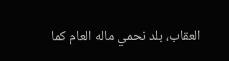العقاب، بلد نحمي ماله العام كما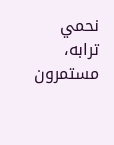نحمي ترابه، مستمرون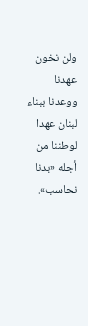ولن نخون عهدنا ووعدنا ببناء لبنان عهدا لوطننا من أجله «بدنا نحاسب».